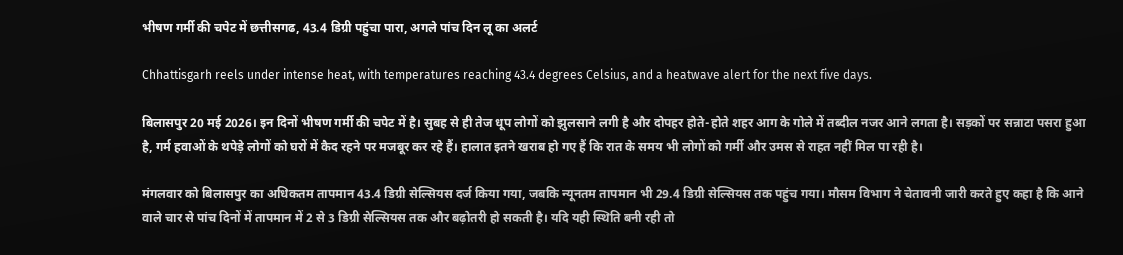भीषण गर्मी की चपेट में छत्तीसगढ, 43.4 डिग्री पहुंचा पारा, अगले पांच दिन लू का अलर्ट

Chhattisgarh reels under intense heat, with temperatures reaching 43.4 degrees Celsius, and a heatwave alert for the next five days.

बिलासपुर 20 मई 2026। इन दिनों भीषण गर्मी की चपेट में है। सुबह से ही तेज धूप लोगों को झुलसाने लगी है और दोपहर होते-होते शहर आग के गोले में तब्दील नजर आने लगता है। सड़कों पर सन्नाटा पसरा हुआ है, गर्म हवाओं के थपेड़े लोगों को घरों में कैद रहने पर मजबूर कर रहे हैं। हालात इतने खराब हो गए हैं कि रात के समय भी लोगों को गर्मी और उमस से राहत नहीं मिल पा रही है।

मंगलवार को बिलासपुर का अधिकतम तापमान 43.4 डिग्री सेल्सियस दर्ज किया गया, जबकि न्यूनतम तापमान भी 29.4 डिग्री सेल्सियस तक पहुंच गया। मौसम विभाग ने चेतावनी जारी करते हुए कहा है कि आने वाले चार से पांच दिनों में तापमान में 2 से 3 डिग्री सेल्सियस तक और बढ़ोतरी हो सकती है। यदि यही स्थिति बनी रही तो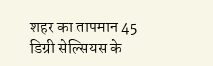शहर का तापमान 45 डिग्री सेल्सियस के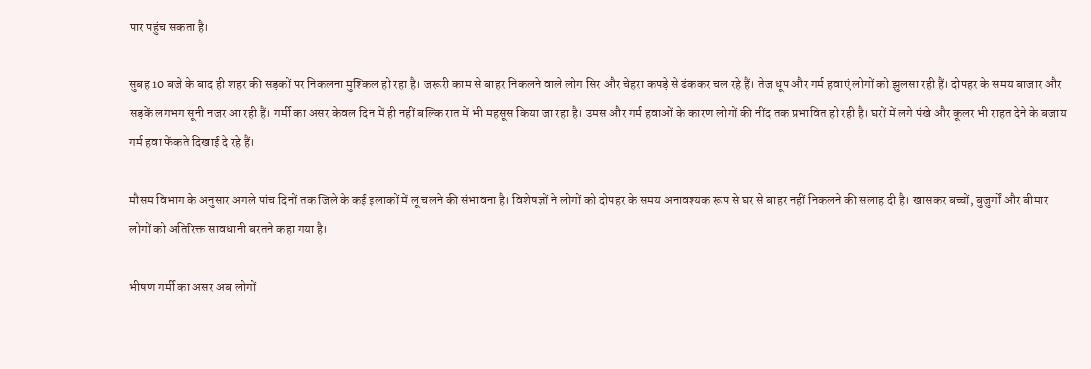पार पहुंच सकता है।

सुबह 10 बजे के बाद ही शहर की सड़कों पर निकलना मुश्किल हो रहा है। जरूरी काम से बाहर निकलने वाले लोग सिर और चेहरा कपड़े से ढंककर चल रहे हैं। तेज धूप और गर्म हवाएं लोगों को झुलसा रही हैं। दोपहर के समय बाजार और सड़कें लगभग सूनी नजर आ रही हैं। गर्मी का असर केवल दिन में ही नहीं बल्कि रात में भी महसूस किया जा रहा है। उमस और गर्म हवाओं के कारण लोगों की नींद तक प्रभावित हो रही है। घरों में लगे पंखे और कूलर भी राहत देने के बजाय गर्म हवा फेंकते दिखाई दे रहे हैं।

मौसम विभाग के अनुसार अगले पांच दिनों तक जिले के कई इलाकों में लू चलने की संभावना है। विशेषज्ञों ने लोगों को दोपहर के समय अनावश्यक रूप से घर से बाहर नहीं निकलने की सलाह दी है। खासकर बच्चों, बुजुर्गों और बीमार लोगों को अतिरिक्त सावधानी बरतने कहा गया है।

भीषण गर्मी का असर अब लोगों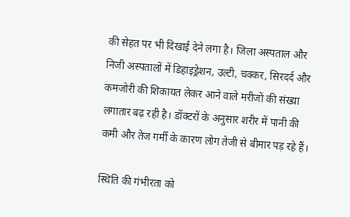की सेहत पर भी दिखाई देने लगा है। जिला अस्पताल और निजी अस्पतालों में डिहाइड्रेशन, उल्टी, चक्कर, सिरदर्द और कमजोरी की शिकायत लेकर आने वाले मरीजों की संख्या लगातार बढ़ रही है। डॉक्टरों के अनुसार शरीर में पानी की कमी और तेज गर्मी के कारण लोग तेजी से बीमार पड़ रहे हैं।

स्थिति की गंभीरता को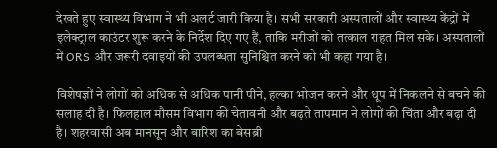देखते हुए स्वास्थ्य विभाग ने भी अलर्ट जारी किया है। सभी सरकारी अस्पतालों और स्वास्थ्य केंद्रों में इलेक्ट्राल काउंटर शुरू करने के निर्देश दिए गए हैं, ताकि मरीजों को तत्काल राहत मिल सके। अस्पतालों में ORS और जरूरी दवाइयों की उपलब्धता सुनिश्चित करने को भी कहा गया है।

विशेषज्ञों ने लोगों को अधिक से अधिक पानी पीने, हल्का भोजन करने और धूप में निकलने से बचने की सलाह दी है। फिलहाल मौसम विभाग की चेतावनी और बढ़ते तापमान ने लोगों की चिंता और बढ़ा दी है। शहरवासी अब मानसून और बारिश का बेसब्री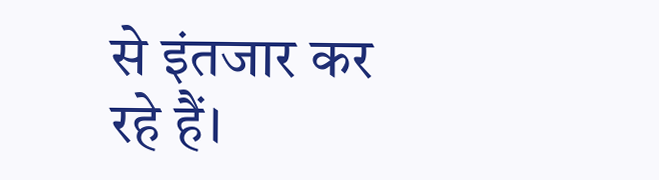से इंतजार कर रहे हैं।